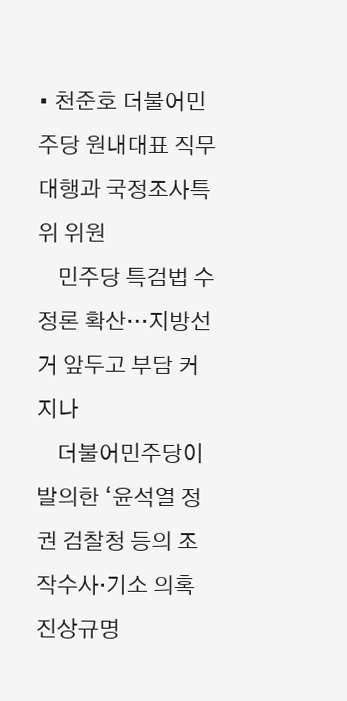• 천준호 더불어민주당 원내대표 직무대행과 국정조사특위 위원
    민주당 특검법 수정론 확산…지방선거 앞두고 부담 커지나
    더불어민주당이 발의한 ‘윤석열 정권 검찰청 등의 조작수사·기소 의혹 진상규명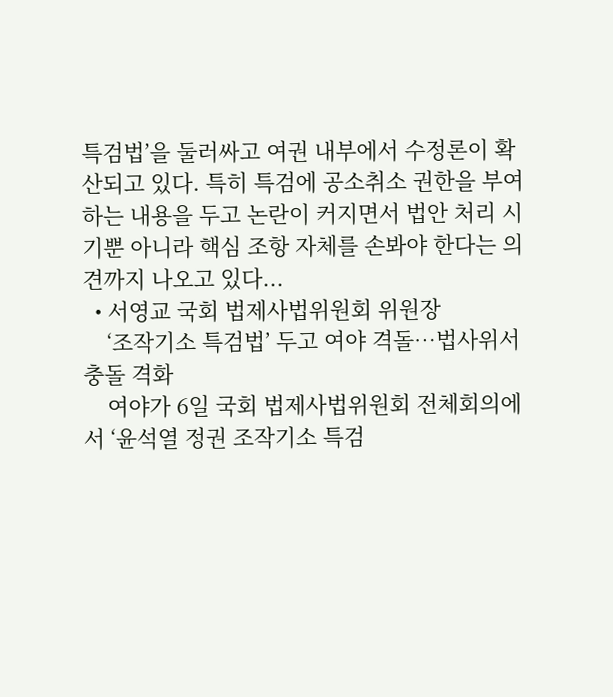특검법’을 둘러싸고 여권 내부에서 수정론이 확산되고 있다. 특히 특검에 공소취소 권한을 부여하는 내용을 두고 논란이 커지면서 법안 처리 시기뿐 아니라 핵심 조항 자체를 손봐야 한다는 의견까지 나오고 있다...
  • 서영교 국회 법제사법위원회 위원장
    ‘조작기소 특검법’ 두고 여야 격돌…법사위서 충돌 격화
    여야가 6일 국회 법제사법위원회 전체회의에서 ‘윤석열 정권 조작기소 특검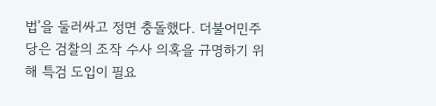법’을 둘러싸고 정면 충돌했다. 더불어민주당은 검찰의 조작 수사 의혹을 규명하기 위해 특검 도입이 필요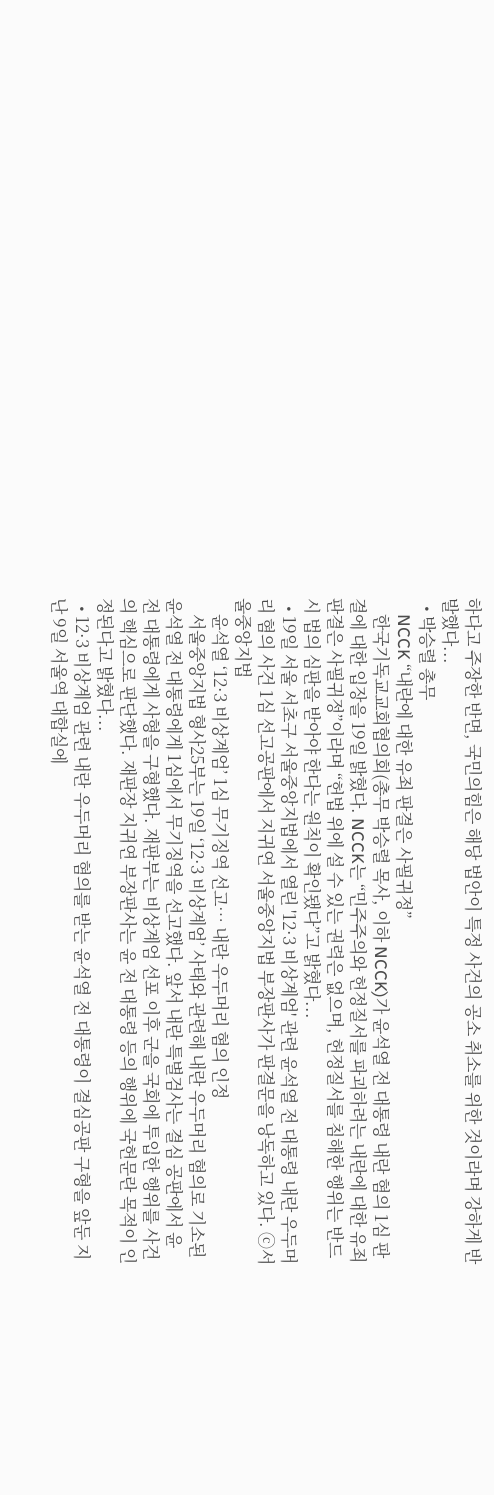하다고 주장한 반면, 국민의힘은 해당 법안이 특정 사건의 공소 취소를 위한 것이라며 강하게 반발했다...
  • 박승렬 총무
    NCCK “내란에 대한 유죄 판결은 사필귀정”
    한국기독교교회협의회(총무 박승렬 목사, 이하 NCCK)가 윤석열 전 대통령 내란 혐의 1심 판결에 대한 입장을 19일 밝혔다. NCCK는 “민주주의와 헌정질서를 파괴하려는 내란에 대한 유죄 판결은 사필귀정”이라며 “헌법 위에 설 수 있는 권력은 없으며, 헌정질서를 침해한 행위는 반드시 법의 심판을 받아야 한다는 원칙이 확인됐다”고 밝혔다...
  • 19일 서울 서초구 서울중앙지법에서 열린 '12·3 비상계엄' 관련 윤석열 전 대통령 내란 우두머리 혐의 사건 1심 선고공판에서 지귀연 서울중앙지법 부장판사가 판결문을 낭독하고 있다. ⓒ서울중앙지법
    윤석열 ‘12·3 비상계엄’ 1심 무기징역 선고… 내란 우두머리 혐의 인정
    서울중앙지법 형사25부는 19일 ‘12·3 비상계엄’ 사태와 관련해 내란 우두머리 혐의로 기소된 윤석열 전 대통령에게 1심에서 무기징역을 선고했다. 앞서 내란 특별검사는 결심 공판에서 윤 전 대통령에게 사형을 구형했다. 재판부는 비상계엄 선포 이후 군을 국회에 투입한 행위를 사건의 핵심으로 판단했다. 재판장 지귀연 부장판사는 윤 전 대통령 등의 행위에 국헌문란 목적이 인정된다고 밝혔다...
  • 12·3 비상계엄 관련 내란 우두머리 혐의를 받는 윤석열 전 대통령이 결심공판 구형을 앞둔 지난 9일 서울역 대합실에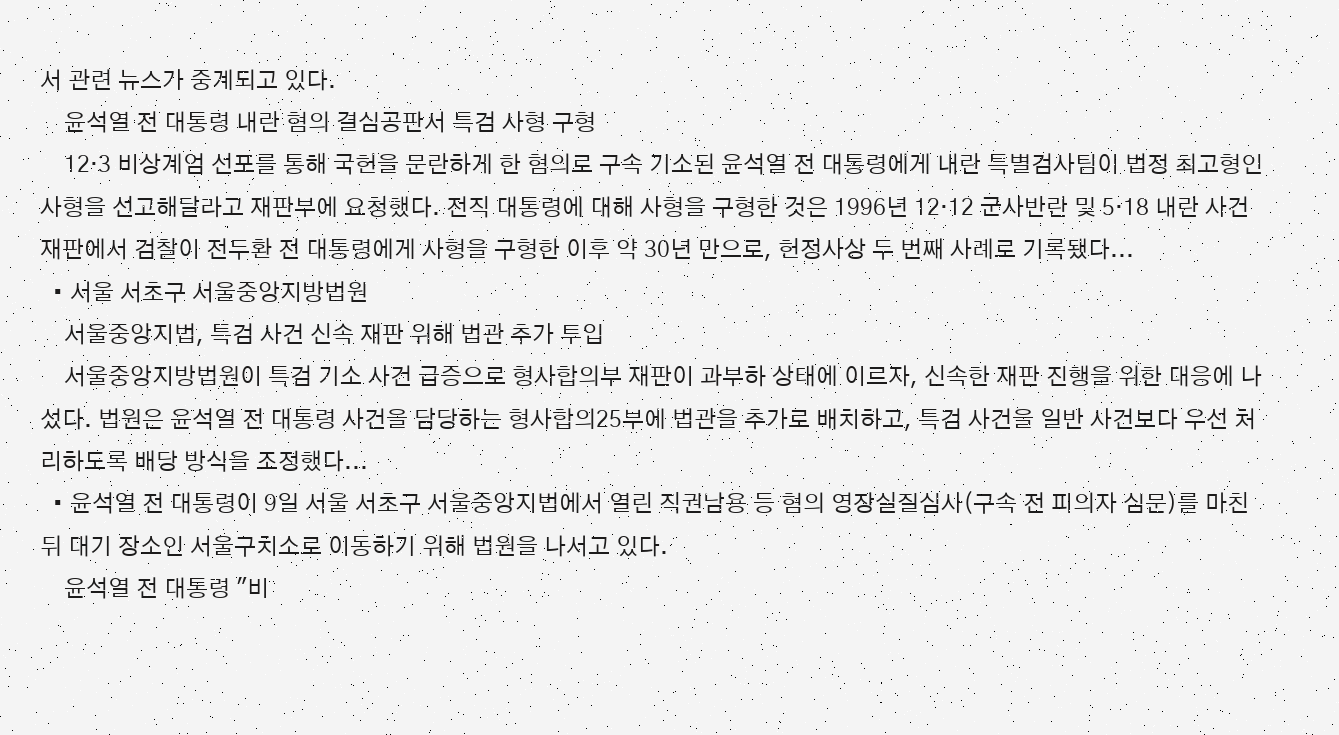서 관련 뉴스가 중계되고 있다.
    윤석열 전 대통령 내란 혐의 결심공판서 특검 사형 구형
    12·3 비상계엄 선포를 통해 국헌을 문란하게 한 혐의로 구속 기소된 윤석열 전 대통령에게 내란 특별검사팀이 법정 최고형인 사형을 선고해달라고 재판부에 요청했다. 전직 대통령에 대해 사형을 구형한 것은 1996년 12·12 군사반란 및 5·18 내란 사건 재판에서 검찰이 전두환 전 대통령에게 사형을 구형한 이후 약 30년 만으로, 헌정사상 두 번째 사례로 기록됐다...
  • 서울 서초구 서울중앙지방법원
    서울중앙지법, 특검 사건 신속 재판 위해 법관 추가 투입
    서울중앙지방법원이 특검 기소 사건 급증으로 형사합의부 재판이 과부하 상태에 이르자, 신속한 재판 진행을 위한 대응에 나섰다. 법원은 윤석열 전 대통령 사건을 담당하는 형사합의25부에 법관을 추가로 배치하고, 특검 사건을 일반 사건보다 우선 처리하도록 배당 방식을 조정했다...
  • 윤석열 전 대통령이 9일 서울 서초구 서울중앙지법에서 열린 직권남용 등 혐의 영장실질심사(구속 전 피의자 심문)를 마친 뒤 대기 장소인 서울구치소로 이동하기 위해 법원을 나서고 있다.
    윤석열 전 대통령 "비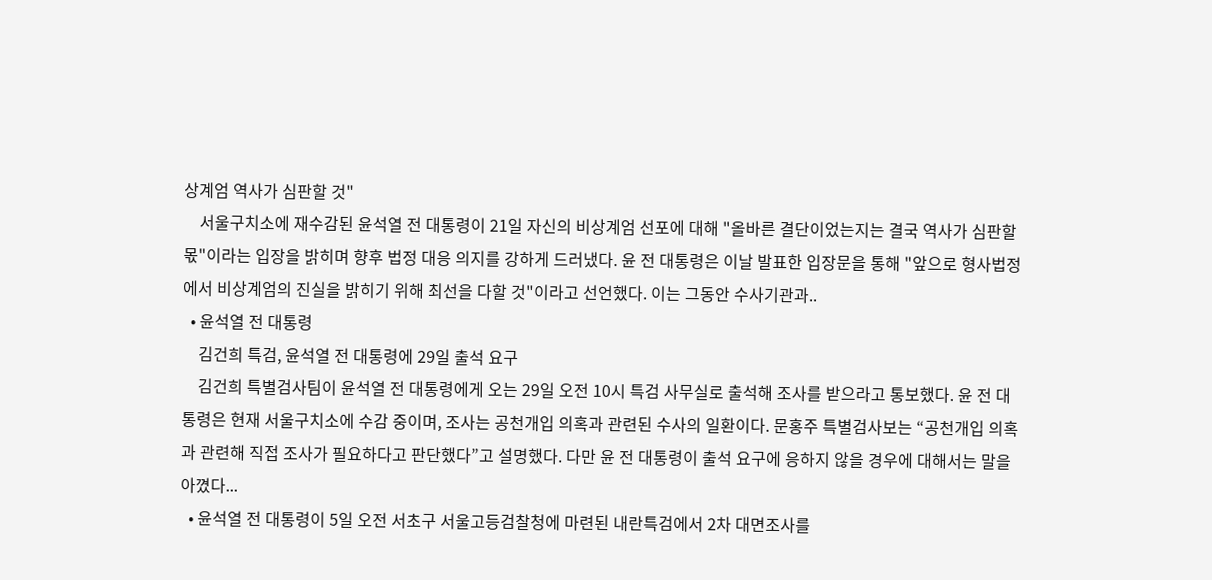상계엄 역사가 심판할 것"
    서울구치소에 재수감된 윤석열 전 대통령이 21일 자신의 비상계엄 선포에 대해 "올바른 결단이었는지는 결국 역사가 심판할 몫"이라는 입장을 밝히며 향후 법정 대응 의지를 강하게 드러냈다. 윤 전 대통령은 이날 발표한 입장문을 통해 "앞으로 형사법정에서 비상계엄의 진실을 밝히기 위해 최선을 다할 것"이라고 선언했다. 이는 그동안 수사기관과..
  • 윤석열 전 대통령
    김건희 특검, 윤석열 전 대통령에 29일 출석 요구
    김건희 특별검사팀이 윤석열 전 대통령에게 오는 29일 오전 10시 특검 사무실로 출석해 조사를 받으라고 통보했다. 윤 전 대통령은 현재 서울구치소에 수감 중이며, 조사는 공천개입 의혹과 관련된 수사의 일환이다. 문홍주 특별검사보는 “공천개입 의혹과 관련해 직접 조사가 필요하다고 판단했다”고 설명했다. 다만 윤 전 대통령이 출석 요구에 응하지 않을 경우에 대해서는 말을 아꼈다...
  • 윤석열 전 대통령이 5일 오전 서초구 서울고등검찰청에 마련된 내란특검에서 2차 대면조사를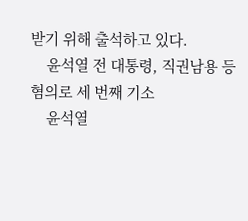받기 위해 출석하고 있다.
    윤석열 전 대통령, 직권남용 등 혐의로 세 번째 기소
    윤석열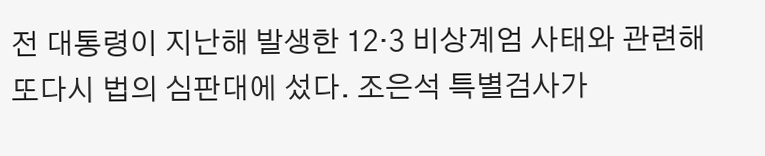전 대통령이 지난해 발생한 12·3 비상계엄 사태와 관련해 또다시 법의 심판대에 섰다. 조은석 특별검사가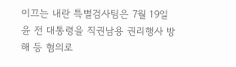이끄는 내란 특별검사팀은 7월 19일 윤 전 대통령을 직권남용 권리행사 방해 등 혐의로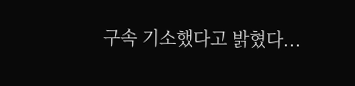구속 기소했다고 밝혔다...